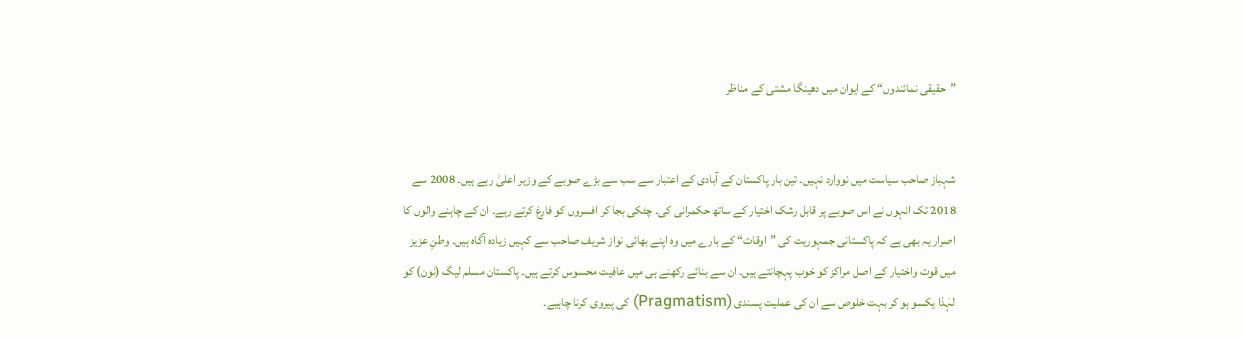”حقیقی نمائندوں“ کے ایوان میں دھینگا مشتی کے مناظر


شہباز صاحب سیاست میں نووارد نہیں۔ تین بار پاکستان کے آبادی کے اعتبار سے سب سے بڑے صوبے کے وزیر اعلیٰ رہے ہیں۔ 2008 سے 2018 تک انہوں نے اس صوبے پر قابل رشک اختیار کے ساتھ حکمرانی کی۔ چٹکی بجا کر افسروں کو فارغ کرتے رہے۔ ان کے چاہنے والوں کا اصرار یہ بھی ہے کہ پاکستانی جمہوریت کی ”اوقات“ کے بارے میں وہ اپنے بھائی نواز شریف صاحب سے کہیں زیادہ آگاہ ہیں۔ وطنِ عزیز میں قوت واختیار کے اصل مراکز کو خوب پہچانتے ہیں۔ ان سے بنائے رکھنے ہی میں عافیت محسوس کرتے ہیں۔ پاکستان مسلم لیگ (نون) کو لہٰذا یکسو ہو کر بہت خلوص سے ان کی عملیت پسندی (Pragmatism) کی پیروی کرنا چاہیے۔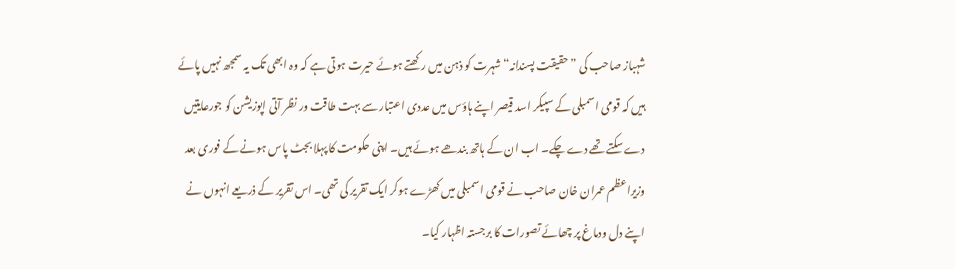شہباز صاحب کی ”حقیقت پسندانہ“ شہرت کو ذہن میں رکھتے ہوئے حیرت ہوتی ہے کہ وہ ابھی تک یہ سمجھ نہیں پائے ہیں کہ قومی اسمبلی کے سپیکر اسد قیصر اپنے ہاؤس میں عددی اعتبار سے بہت طاقت ور نظر آتی اپوزیشن کو جورعایتیں دے سکتے تھے دے چکے۔ اب ان کے ہاتھ بندھے ہوئے ہیں۔ اپنی حکومت کا پہلا بجٹ پاس ہونے کے فوری بعد وزیراعظم عمران خان صاحب نے قومی اسمبلی میں کھڑے ہوکر ایک تقریر کی تھی۔ اس تقریر کے ذریعے انہوں نے اپنے دل ودماغ پر چھائے تصورات کا برجستہ اظہار کیا۔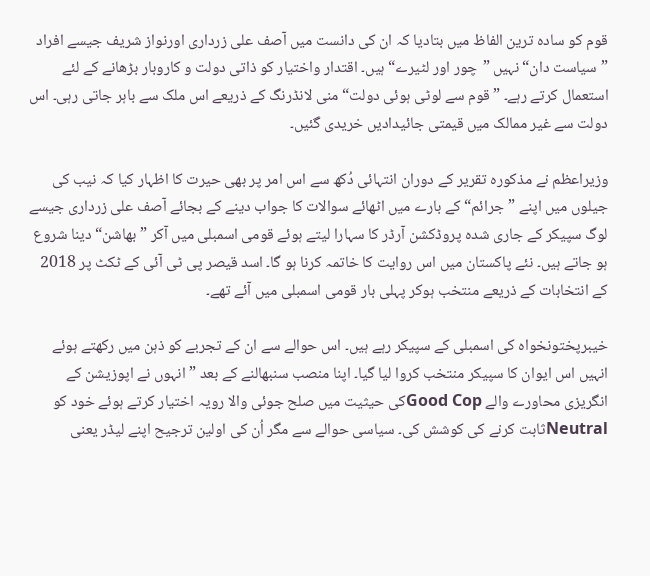قوم کو سادہ ترین الفاظ میں بتادیا کہ ان کی دانست میں آصف علی زرداری اورنواز شریف جیسے افراد ”سیاست دان“ نہیں ”چور اور لٹیرے“ ہیں۔ اقتدار واختیار کو ذاتی دولت و کاروبار بڑھانے کے لئے استعمال کرتے رہے۔ ”قوم سے لوٹی ہوئی دولت“ منی لانڈرنگ کے ذریعے اس ملک سے باہر جاتی رہی۔ اس دولت سے غیر ممالک میں قیمتی جائیدادیں خریدی گئیں۔

وزیراعظم نے مذکورہ تقریر کے دوران انتہائی دُکھ سے اس امر پر بھی حیرت کا اظہار کیا کہ نیب کی جیلوں میں اپنے ”جرائم“ کے بارے میں اٹھائے سوالات کا جواب دینے کے بجائے آصف علی زرداری جیسے لوگ سپیکر کے جاری شدہ پروڈکشن آرڈر کا سہارا لیتے ہوئے قومی اسمبلی میں آکر ”بھاشن“ دینا شروع ہو جاتے ہیں۔ نئے پاکستان میں اس روایت کا خاتمہ کرنا ہو گا۔ اسد قیصر پی ٹی آئی کے ٹکٹ پر 2018 کے انتخابات کے ذریعے منتخب ہوکر پہلی بار قومی اسمبلی میں آئے تھے۔

خیبرپختونخواہ کی اسمبلی کے سپیکر رہے ہیں۔ اس حوالے سے ان کے تجربے کو ذہن میں رکھتے ہوئے انہیں اس ایوان کا سپیکر منتخب کروا لیا گیا۔ اپنا منصب سنبھالنے کے بعد ”انہوں نے اپوزیشن کے انگریزی محاورے والے Good Copکی حیثیت میں صلح جوئی والا رویہ اختیار کرتے ہوئے خود کو Neutralثابت کرنے کی کوشش کی۔ سیاسی حوالے سے مگر اُن کی اولین ترجیح اپنے لیڈر یعنی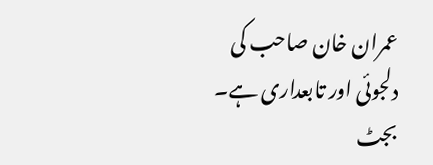عمران خان صاحب کی دلجوئی اور تابعداری ہے۔ بجٹ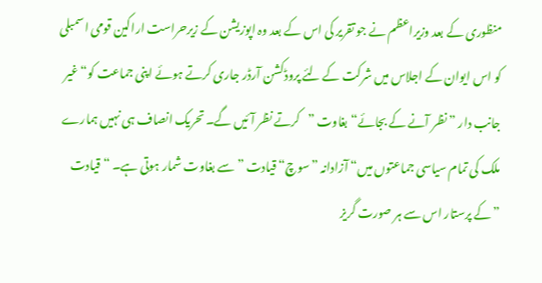منظوری کے بعد وزیراعظم نے جو تقریر کی اس کے بعد وہ اپوزیشن کے زیرحراست اراکین قومی اسمبلی کو اس ایوان کے اجلاس میں شرکت کے لئے پروڈکشن آرڈر جاری کرتے ہوئے اپنی جماعت کو“ غیر جانب دار ”نظر آنے کے بجائے“ بغاوت ”کرتے نظر آئیں گے۔ تحریک انصاف ہی نہیں ہمارے ملک کی تمام سیاسی جماعتوں میں“ آزادانہ ”سوچ“ قیادت ”سے بغاوت شمار ہوتی ہے۔ “ قیادت ”کے پرستار اس سے ہر صورت گریز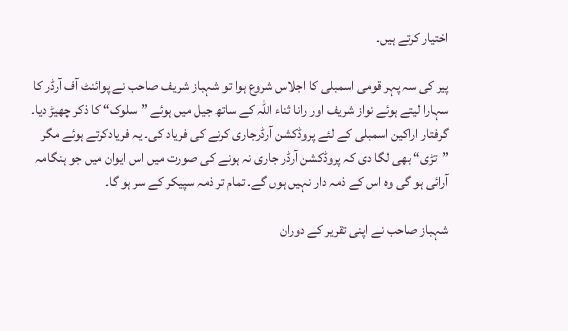اختیار کرتے ہیں۔

پیر کی سہ پہر قومی اسمبلی کا اجلاس شروع ہوا تو شہباز شریف صاحب نے پوائنٹ آف آرڈر کا سہارا لیتے ہوئے نواز شریف اور رانا ثناء اللہ کے ساتھ جیل میں ہوئے ”سلوک“ کا ذکر چھیڑ دیا۔ گرفتار اراکین اسمبلی کے لئے پروڈکشن آرڈرجاری کرنے کی فریاد کی۔ یہ فریادکرتے ہوئے مگر ”تڑی“ بھی لگا دی کہ پروڈکشن آرڈر جاری نہ ہونے کی صورت میں اس ایوان میں جو ہنگامہ آرائی ہو گی وہ اس کے ذمہ دار نہیں ہوں گے۔ تمام تر ذمہ سپیکر کے سر ہو گا۔

شہباز صاحب نے اپنی تقریر کے دوران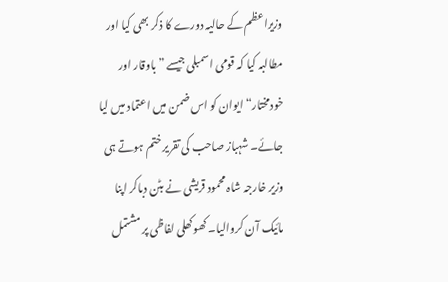وزیراعظم کے حالیہ دورے کا ذکر بھی کیا اور مطالبہ کیا کہ قومی اسمبلی جیسے ”باوقار اور خودمختار“ ایوان کو اس ضمن میں اعتماد میں لیا جائے۔ شہباز صاحب کی تقریر ختم ہوتے ہی وزیر خارجہ شاہ محمود قریشی نے بٹن دباکر اپنا مائیک آن کروالیا۔ کھوکھلی لفاظی پر مشتمل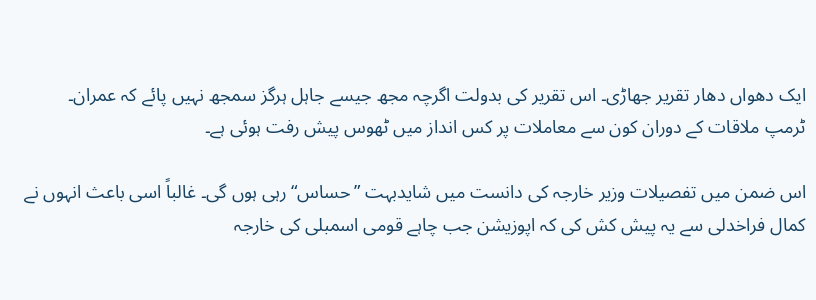ایک دھواں دھار تقریر جھاڑی۔ اس تقریر کی بدولت اگرچہ مجھ جیسے جاہل ہرگز سمجھ نہیں پائے کہ عمران۔ ٹرمپ ملاقات کے دوران کون سے معاملات پر کس انداز میں ٹھوس پیش رفت ہوئی ہے۔

اس ضمن میں تفصیلات وزیر خارجہ کی دانست میں شایدبہت ”حساس“ رہی ہوں گی۔ غالباً اسی باعث انہوں نے کمال فراخدلی سے یہ پیش کش کی کہ اپوزیشن جب چاہے قومی اسمبلی کی خارجہ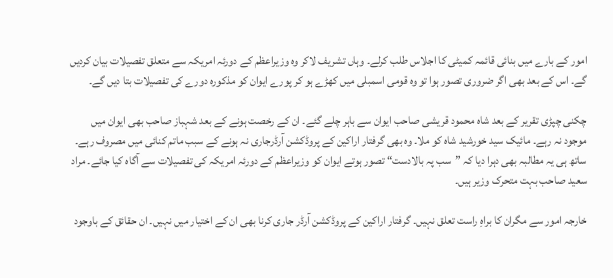امور کے بارے میں بنائی قائمہ کمیٹی کا اجلاس طلب کرلے۔ وہاں تشریف لاکر وہ وزیراعظم کے دورئہ امریکہ سے متعلق تفصیلات بیان کردیں گے۔ اس کے بعد بھی اگر ضروری تصور ہوا تو وہ قومی اسمبلی میں کھڑے ہو کر پورے ایوان کو مذکورہ دورے کی تفصیلات بتا دیں گے۔

چکنی چپڑی تقریر کے بعد شاہ محمود قریشی صاحب ایوان سے باہر چلے گئے۔ ان کے رخصت ہونے کے بعد شہباز صاحب بھی ایوان میں موجود نہ رہے۔ مائیک سید خورشید شاہ کو ملا۔ وہ بھی گرفتار اراکین کے پروڈکشن آرڈرجاری نہ ہونے کے سبب ماتم کنائی میں مصروف رہے۔ ساتھ ہی یہ مطالبہ بھی دہرا دیا کہ ”سب پہ بالادست“ تصور ہوتے ایوان کو وزیراعظم کے دورئہ امریکہ کی تفصیلات سے آگاہ کیا جائے۔ مراد سعید صاحب بہت متحرک وزیر ہیں۔

خارجہ امور سے مگران کا براہِ راست تعلق نہیں۔ گرفتار اراکین کے پروڈکشن آرڈر جاری کرنا بھی ان کے اختیار میں نہیں۔ ان حقائق کے باوجود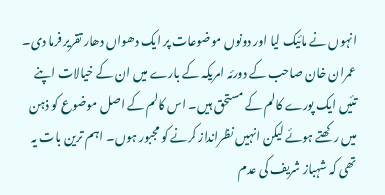انہوں نے مائیک لیا اور دونوں موضوعات پر ایک دھواں دھار تقریر فرما دی۔ عمران خان صاحب کے دورئہ امریکہ کے بارے میں ان کے خیالات اپنے تئیں ایک پورے کالم کے مستحق ہیں۔ اس کالم کے اصل موضوع کو ذہن میں رکھتے ہوئے لیکن انہیں نظرانداز کرنے کو مجبور ہوں۔ اہم ترین بات یہ تھی کہ شہباز شریف کی عدم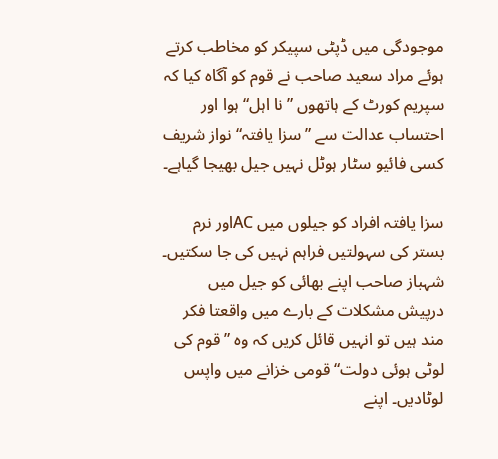موجودگی میں ڈپٹی سپیکر کو مخاطب کرتے ہوئے مراد سعید صاحب نے قوم کو آگاہ کیا کہ سپریم کورٹ کے ہاتھوں ”نا اہل“ ہوا اور احتساب عدالت سے ”سزا یافتہ“ نواز شریف کسی فائیو سٹار ہوٹل نہیں جیل بھیجا گیاہے۔

سزا یافتہ افراد کو جیلوں میں ACاور نرم بستر کی سہولتیں فراہم نہیں کی جا سکتیں۔ شہباز صاحب اپنے بھائی کو جیل میں درپیش مشکلات کے بارے میں واقعتا فکر مند ہیں تو انہیں قائل کریں کہ وہ ”قوم کی لوٹی ہوئی دولت“ قومی خزانے میں واپس لوٹادیں۔ اپنے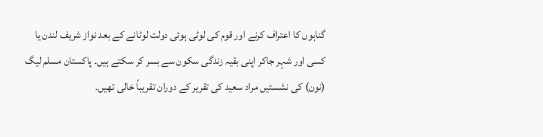گناہوں کا اعتراف کرنے اور قوم کی لوٹی ہوئی دولت لوٹانے کے بعد نواز شریف لندن یا کسی اور شہر جاکر اپنی بقیہ زندگی سکون سے بسر کر سکتے ہیں۔ پاکستان مسلم لیگ (نون) کی نشستیں مراد سعید کی تقریر کے دوران تقریباً خالی تھیں۔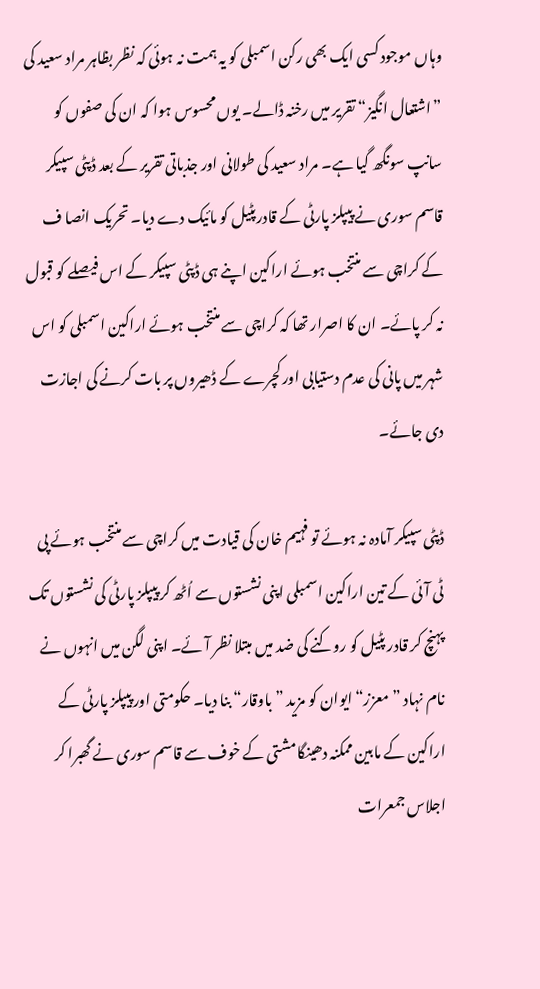وہاں موجود کسی ایک بھی رکن اسمبلی کو یہ ہمت نہ ہوئی کہ نظر بظاہر مراد سعید کی ”اشتعال انگیز“ تقریر میں رخنہ ڈالے۔ یوں محسوس ہوا کہ ان کی صفوں کو سانپ سونگھ گیا ہے۔ مراد سعید کی طولانی اور جذباتی تقریر کے بعد ڈپٹی سپیکر قاسم سوری نے پیپلز پارٹی کے قادرپٹیل کو مائیک دے دیا۔ تحریک انصا ف کے کراچی سے منتخب ہوئے اراکین اپنے ہی ڈپٹی سپیکر کے اس فیصلے کو قبول نہ کر پائے۔ ان کا اصرار تھا کہ کراچی سے منتخب ہوئے اراکین اسمبلی کو اس شہر میں پانی کی عدم دستیابی اور کچرے کے ڈھیروں پر بات کرنے کی اجازت دی جائے۔

ڈپٹی سپیکر آمادہ نہ ہوئے تو فہیم خان کی قیادت میں کراچی سے منتخب ہوئے پی ٹی آئی کے تین اراکین اسمبلی اپنی نشستوں سے اُٹھ کر پیپلز پارٹی کی نشستوں تک پہنچ کر قادر پٹیل کو روکنے کی ضد میں مبتلا نظر آئے۔ اپنی لگن میں انہوں نے نام نہاد ”معزز“ ایوان کو مزید ”باوقار“ بنا دیا۔ حکومتی اور پیپلز پارٹی کے اراکین کے مابین ممکنہ دھینگامشتی کے خوف سے قاسم سوری نے گھبرا کر اجلاس جمعرات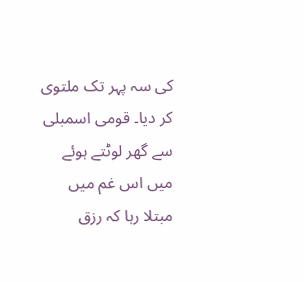کی سہ پہر تک ملتوی کر دیا۔ قومی اسمبلی سے گھر لوٹتے ہوئے میں اس غم میں مبتلا رہا کہ رزق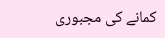کمانے کی مجبوری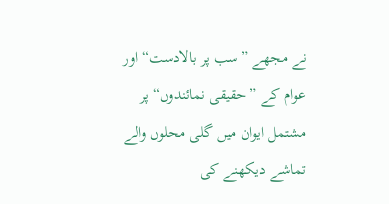نے مجھے ”سب پر بالادست“ اور عوام کے ”حقیقی نمائندوں“ پر مشتمل ایوان میں گلی محلوں والے تماشے دیکھنے کی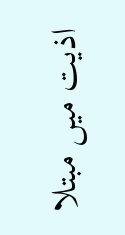اذیت میں مبتلا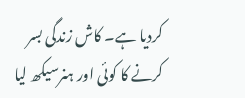کردیا ہے۔ کاش زندگی بسر کرنے کا کوئی اور ہنرسیکھ لیا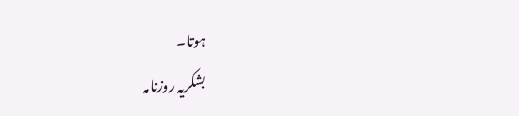ہوتا۔
بشکریہ روزنامہ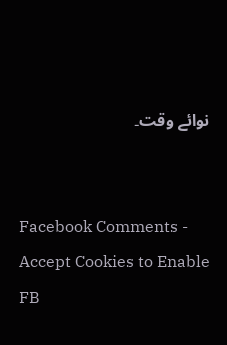نوائے وقت۔


Facebook Comments - Accept Cookies to Enable FB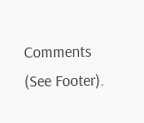Comments (See Footer).